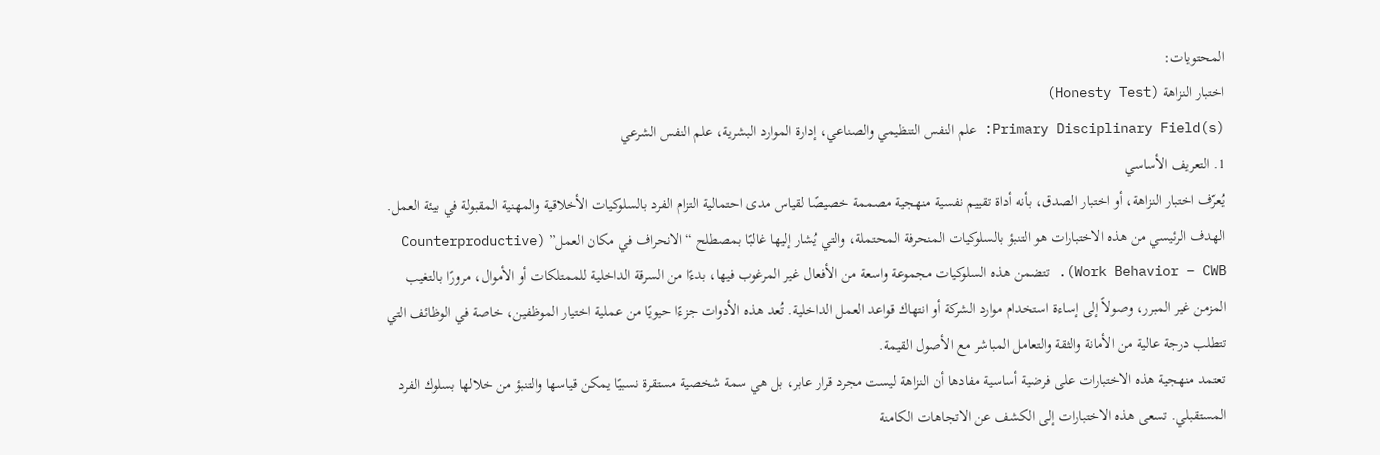المحتويات:
اختبار النزاهة (Honesty Test)
Primary Disciplinary Field(s): علم النفس التنظيمي والصناعي، إدارة الموارد البشرية، علم النفس الشرعي
1. التعريف الأساسي
يُعرّف اختبار النزاهة، أو اختبار الصدق، بأنه أداة تقييم نفسية منهجية مصممة خصيصًا لقياس مدى احتمالية التزام الفرد بالسلوكيات الأخلاقية والمهنية المقبولة في بيئة العمل. الهدف الرئيسي من هذه الاختبارات هو التنبؤ بالسلوكيات المنحرفة المحتملة، والتي يُشار إليها غالبًا بمصطلح “الانحراف في مكان العمل” (Counterproductive Work Behavior – CWB). تتضمن هذه السلوكيات مجموعة واسعة من الأفعال غير المرغوب فيها، بدءًا من السرقة الداخلية للممتلكات أو الأموال، مرورًا بالتغيب المزمن غير المبرر، وصولاً إلى إساءة استخدام موارد الشركة أو انتهاك قواعد العمل الداخلية. تُعد هذه الأدوات جزءًا حيويًا من عملية اختيار الموظفين، خاصة في الوظائف التي تتطلب درجة عالية من الأمانة والثقة والتعامل المباشر مع الأصول القيمة.
تعتمد منهجية هذه الاختبارات على فرضية أساسية مفادها أن النزاهة ليست مجرد قرار عابر، بل هي سمة شخصية مستقرة نسبيًا يمكن قياسها والتنبؤ من خلالها بسلوك الفرد المستقبلي. تسعى هذه الاختبارات إلى الكشف عن الاتجاهات الكامنة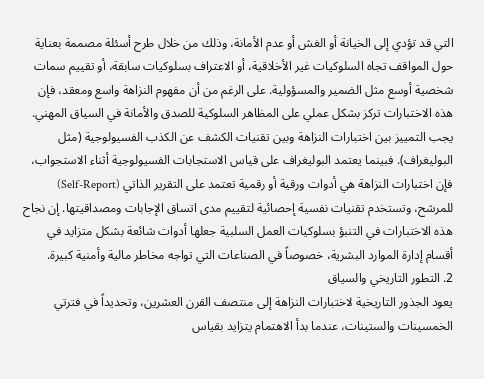التي قد تؤدي إلى الخيانة أو الغش أو عدم الأمانة، وذلك من خلال طرح أسئلة مصممة بعناية حول المواقف تجاه السلوكيات غير الأخلاقية، أو الاعتراف بسلوكيات سابقة، أو تقييم سمات شخصية أوسع مثل الضمير والمسؤولية. على الرغم من أن مفهوم النزاهة واسع ومعقد، فإن هذه الاختبارات تركز بشكل عملي على المظاهر السلوكية للصدق والأمانة في السياق المهني.
يجب التمييز بين اختبارات النزاهة وبين تقنيات الكشف عن الكذب الفسيولوجية (مثل البوليغراف). فبينما يعتمد البوليغراف على قياس الاستجابات الفسيولوجية أثناء الاستجواب، فإن اختبارات النزاهة هي أدوات ورقية أو رقمية تعتمد على التقرير الذاتي (Self-Report) للمرشح، وتستخدم تقنيات نفسية إحصائية لتقييم مدى اتساق الإجابات ومصداقيتها. إن نجاح هذه الاختبارات في التنبؤ بسلوكيات العمل السلبية جعلها أدوات شائعة بشكل متزايد في أقسام إدارة الموارد البشرية، خصوصاً في الصناعات التي تواجه مخاطر مالية وأمنية كبيرة.
2. التطور التاريخي والسياق
يعود الجذور التاريخية لاختبارات النزاهة إلى منتصف القرن العشرين، وتحديداً في فترتي الخمسينات والستينات، عندما بدأ الاهتمام يتزايد بقياس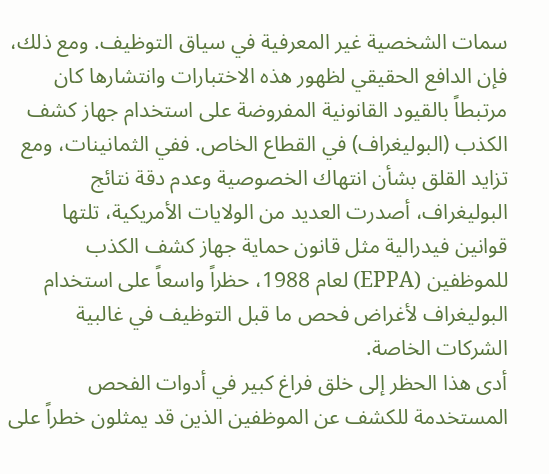سمات الشخصية غير المعرفية في سياق التوظيف. ومع ذلك، فإن الدافع الحقيقي لظهور هذه الاختبارات وانتشارها كان مرتبطاً بالقيود القانونية المفروضة على استخدام جهاز كشف الكذب (البوليغراف) في القطاع الخاص. ففي الثمانينات، ومع تزايد القلق بشأن انتهاك الخصوصية وعدم دقة نتائج البوليغراف، أصدرت العديد من الولايات الأمريكية، تلتها قوانين فيدرالية مثل قانون حماية جهاز كشف الكذب للموظفين (EPPA) لعام 1988، حظراً واسعاً على استخدام البوليغراف لأغراض فحص ما قبل التوظيف في غالبية الشركات الخاصة.
أدى هذا الحظر إلى خلق فراغ كبير في أدوات الفحص المستخدمة للكشف عن الموظفين الذين قد يمثلون خطراً على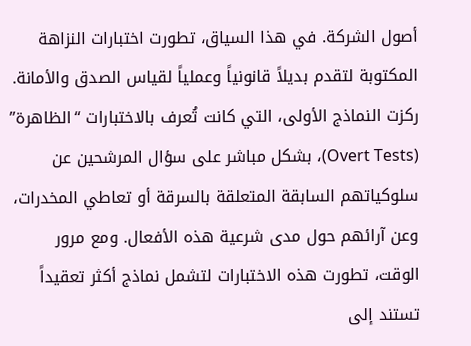أصول الشركة. في هذا السياق، تطورت اختبارات النزاهة المكتوبة لتقدم بديلاً قانونياً وعملياً لقياس الصدق والأمانة. ركزت النماذج الأولى، التي كانت تُعرف بالاختبارات “الظاهرة” (Overt Tests)، بشكل مباشر على سؤال المرشحين عن سلوكياتهم السابقة المتعلقة بالسرقة أو تعاطي المخدرات، وعن آرائهم حول مدى شرعية هذه الأفعال. ومع مرور الوقت، تطورت هذه الاختبارات لتشمل نماذج أكثر تعقيداً تستند إلى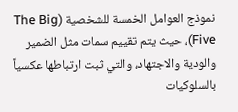نموذج العوامل الخمسة للشخصية (The Big Five)، حيث يتم تقييم سمات مثل الضمير والودية والاجتهاد، والتي ثبت ارتباطها عكسياً بالسلوكيات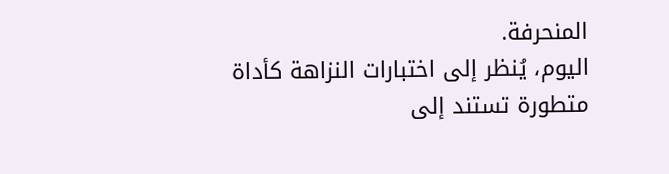المنحرفة.
اليوم، يُنظر إلى اختبارات النزاهة كأداة متطورة تستند إلى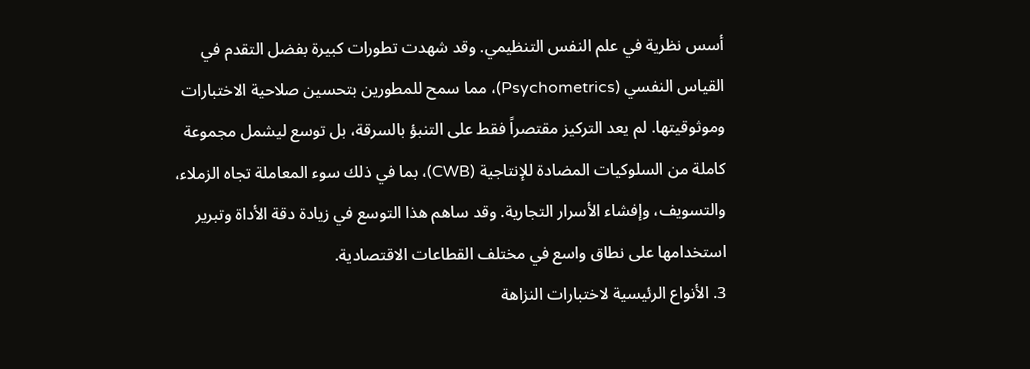أسس نظرية في علم النفس التنظيمي. وقد شهدت تطورات كبيرة بفضل التقدم في القياس النفسي (Psychometrics)، مما سمح للمطورين بتحسين صلاحية الاختبارات وموثوقيتها. لم يعد التركيز مقتصراً فقط على التنبؤ بالسرقة، بل توسع ليشمل مجموعة كاملة من السلوكيات المضادة للإنتاجية (CWB)، بما في ذلك سوء المعاملة تجاه الزملاء، والتسويف، وإفشاء الأسرار التجارية. وقد ساهم هذا التوسع في زيادة دقة الأداة وتبرير استخدامها على نطاق واسع في مختلف القطاعات الاقتصادية.
3. الأنواع الرئيسية لاختبارات النزاهة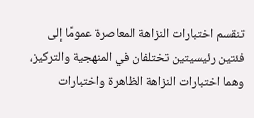تنقسم اختبارات النزاهة المعاصرة عمومًا إلى فئتين رئيسيتين تختلفان في المنهجية والتركيز، وهما اختبارات النزاهة الظاهرة واختبارات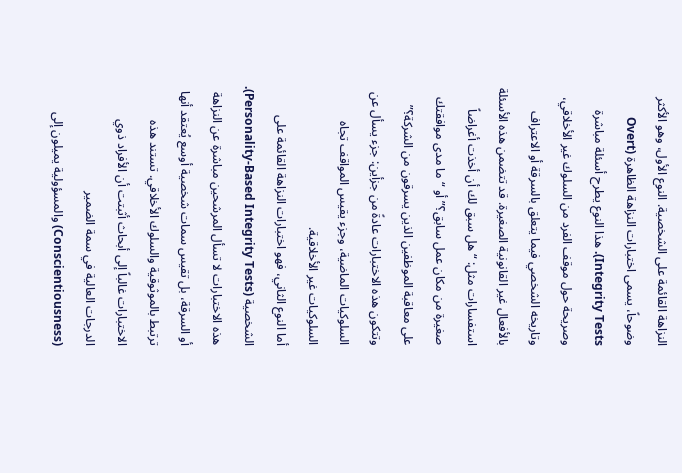النزاهة القائمة على الشخصية. النوع الأول، وهو الأكثر وضوحاً، يسمى اختبارات النزاهة الظاهرة (Overt Integrity Tests). هذا النوع يطرح أسئلة مباشرة وصريحة حول موقف الفرد من السلوك غير الأخلاقي، وتاريخه الشخصي فيما يتعلق بالسرقة أو الاعتراف بالأفعال غير القانونية الصغيرة. قد تتضمن هذه الأسئلة استفسارات مثل: “هل سبق لك أن أخذت أغراضاً صغيرة من مكان عمل سابق؟” أو “ما مدى موافقتك على معاقبة الموظفين الذين يسرقون من الشركة؟” وتتكون هذه الاختبارات عادةً من جزأين: جزء يسأل عن السلوكيات الماضية، وجزء يقيس المواقف تجاه السلوكيات غير الأخلاقية.
أما النوع الثاني، فهو اختبارات النزاهة القائمة على الشخصية (Personality-Based Integrity Tests). هذه الاختبارات لا تسأل المرشحين مباشرة عن النزاهة أو السرقة، بل تقيس سمات شخصية أوسع يُعتقد أنها ترتبط بالموثوقية والسلوك الأخلاقي. تستند هذه الاختبارات غالباً إلى أبحاث أثبتت أن الأفراد ذوي الدرجات العالية في سمة الضمير (Conscientiousness) والمسؤولية يميلون إلى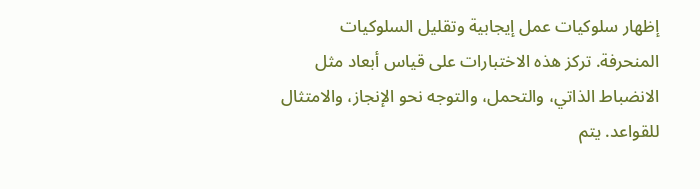إظهار سلوكيات عمل إيجابية وتقليل السلوكيات المنحرفة. تركز هذه الاختبارات على قياس أبعاد مثل الانضباط الذاتي، والتحمل، والتوجه نحو الإنجاز، والامتثال للقواعد. يتم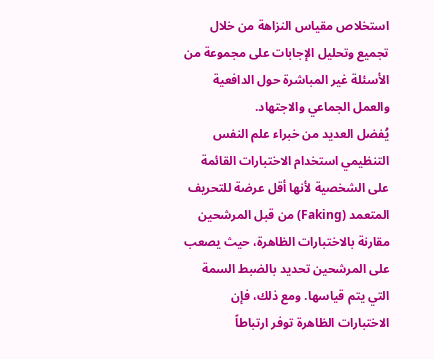استخلاص مقياس النزاهة من خلال تجميع وتحليل الإجابات على مجموعة من الأسئلة غير المباشرة حول الدافعية والعمل الجماعي والاجتهاد.
يُفضل العديد من خبراء علم النفس التنظيمي استخدام الاختبارات القائمة على الشخصية لأنها أقل عرضة للتحريف المتعمد (Faking) من قبل المرشحين مقارنة بالاختبارات الظاهرة، حيث يصعب على المرشحين تحديد بالضبط السمة التي يتم قياسها. ومع ذلك، فإن الاختبارات الظاهرة توفر ارتباطاً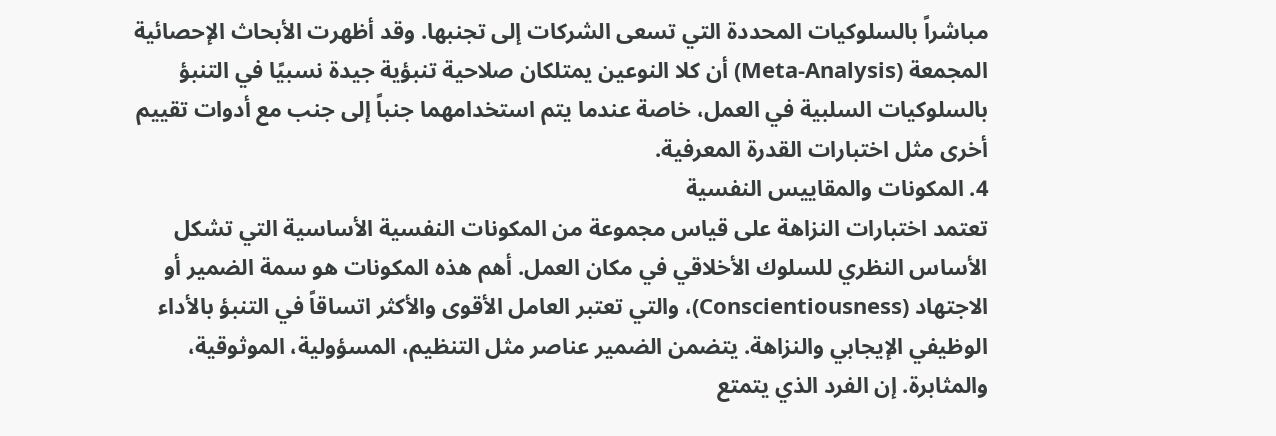مباشراً بالسلوكيات المحددة التي تسعى الشركات إلى تجنبها. وقد أظهرت الأبحاث الإحصائية المجمعة (Meta-Analysis) أن كلا النوعين يمتلكان صلاحية تنبؤية جيدة نسبيًا في التنبؤ بالسلوكيات السلبية في العمل، خاصة عندما يتم استخدامهما جنباً إلى جنب مع أدوات تقييم أخرى مثل اختبارات القدرة المعرفية.
4. المكونات والمقاييس النفسية
تعتمد اختبارات النزاهة على قياس مجموعة من المكونات النفسية الأساسية التي تشكل الأساس النظري للسلوك الأخلاقي في مكان العمل. أهم هذه المكونات هو سمة الضمير أو الاجتهاد (Conscientiousness)، والتي تعتبر العامل الأقوى والأكثر اتساقاً في التنبؤ بالأداء الوظيفي الإيجابي والنزاهة. يتضمن الضمير عناصر مثل التنظيم، المسؤولية، الموثوقية، والمثابرة. إن الفرد الذي يتمتع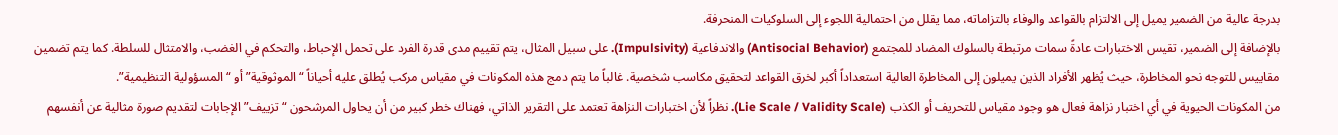بدرجة عالية من الضمير يميل إلى الالتزام بالقواعد والوفاء بالتزاماته، مما يقلل من احتمالية اللجوء إلى السلوكيات المنحرفة.
بالإضافة إلى الضمير، تقيس الاختبارات عادةً سمات مرتبطة بالسلوك المضاد للمجتمع (Antisocial Behavior) والاندفاعية (Impulsivity). على سبيل المثال، يتم تقييم مدى قدرة الفرد على تحمل الإحباط، والتحكم في الغضب، والامتثال للسلطة. كما يتم تضمين مقاييس للتوجه نحو المخاطرة، حيث يُظهر الأفراد الذين يميلون إلى المخاطرة العالية استعداداً أكبر لخرق القواعد لتحقيق مكاسب شخصية. غالباً ما يتم دمج هذه المكونات في مقياس مركب يُطلق عليه أحياناً “الموثوقية” أو “المسؤولية التنظيمية”.
من المكونات الحيوية في أي اختبار نزاهة فعال هو وجود مقياس للتحريف أو الكذب (Lie Scale / Validity Scale). نظراً لأن اختبارات النزاهة تعتمد على التقرير الذاتي، فهناك خطر كبير من أن يحاول المرشحون “تزييف” الإجابات لتقديم صورة مثالية عن أنفسهم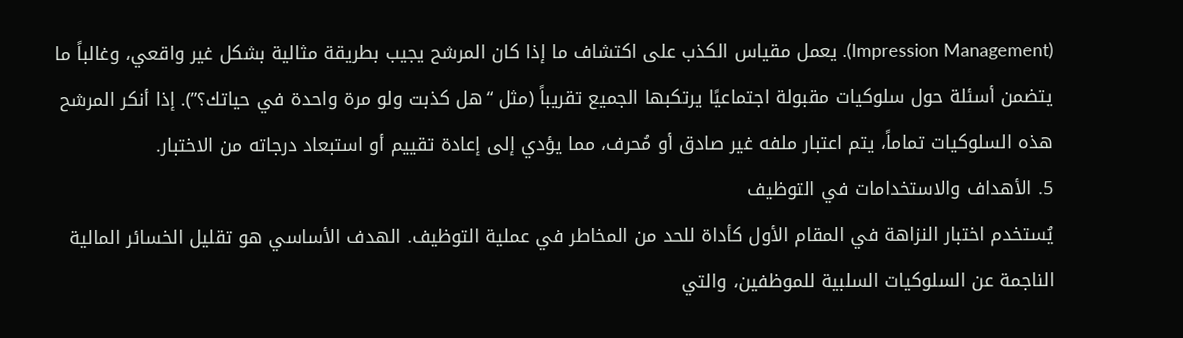(Impression Management). يعمل مقياس الكذب على اكتشاف ما إذا كان المرشح يجيب بطريقة مثالية بشكل غير واقعي، وغالباً ما يتضمن أسئلة حول سلوكيات مقبولة اجتماعيًا يرتكبها الجميع تقريباً (مثل “هل كذبت ولو مرة واحدة في حياتك؟”). إذا أنكر المرشح هذه السلوكيات تماماً، يتم اعتبار ملفه غير صادق أو مُحرف، مما يؤدي إلى إعادة تقييم أو استبعاد درجاته من الاختبار.
5. الأهداف والاستخدامات في التوظيف
يُستخدم اختبار النزاهة في المقام الأول كأداة للحد من المخاطر في عملية التوظيف. الهدف الأساسي هو تقليل الخسائر المالية الناجمة عن السلوكيات السلبية للموظفين، والتي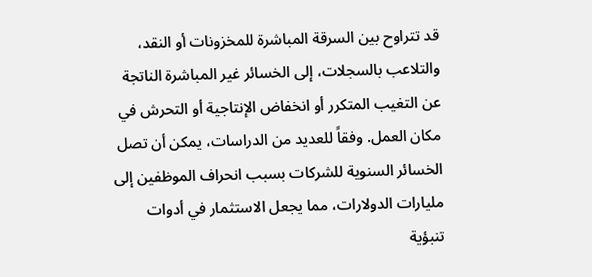قد تتراوح بين السرقة المباشرة للمخزونات أو النقد، والتلاعب بالسجلات، إلى الخسائر غير المباشرة الناتجة عن التغيب المتكرر أو انخفاض الإنتاجية أو التحرش في مكان العمل. وفقاً للعديد من الدراسات، يمكن أن تصل الخسائر السنوية للشركات بسبب انحراف الموظفين إلى مليارات الدولارات، مما يجعل الاستثمار في أدوات تنبؤية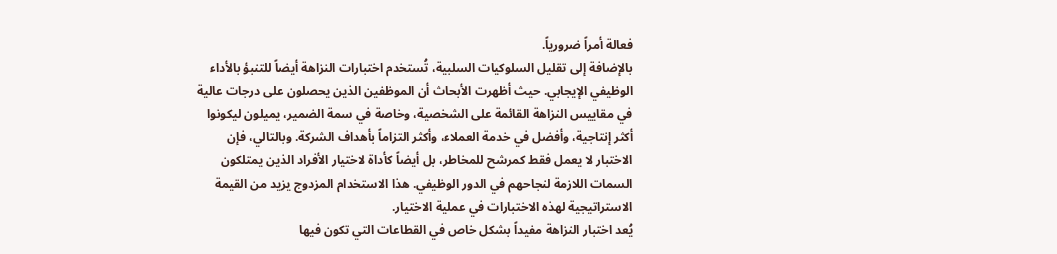فعالة أمراً ضرورياً.
بالإضافة إلى تقليل السلوكيات السلبية، تُستخدم اختبارات النزاهة أيضاً للتنبؤ بالأداء الوظيفي الإيجابي. حيث أظهرت الأبحاث أن الموظفين الذين يحصلون على درجات عالية في مقاييس النزاهة القائمة على الشخصية، وخاصة في سمة الضمير، يميلون ليكونوا أكثر إنتاجية، وأفضل في خدمة العملاء، وأكثر التزاماً بأهداف الشركة. وبالتالي، فإن الاختبار لا يعمل فقط كمرشح للمخاطر، بل أيضاً كأداة لاختيار الأفراد الذين يمتلكون السمات اللازمة لنجاحهم في الدور الوظيفي. هذا الاستخدام المزدوج يزيد من القيمة الاستراتيجية لهذه الاختبارات في عملية الاختيار.
يُعد اختبار النزاهة مفيداً بشكل خاص في القطاعات التي تكون فيها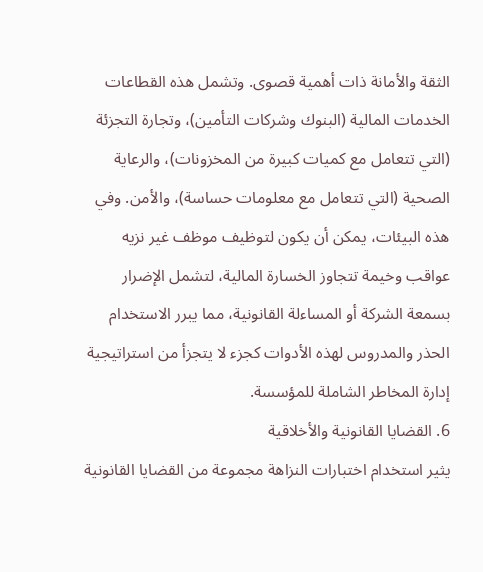الثقة والأمانة ذات أهمية قصوى. وتشمل هذه القطاعات الخدمات المالية (البنوك وشركات التأمين)، وتجارة التجزئة (التي تتعامل مع كميات كبيرة من المخزونات)، والرعاية الصحية (التي تتعامل مع معلومات حساسة)، والأمن. وفي هذه البيئات، يمكن أن يكون لتوظيف موظف غير نزيه عواقب وخيمة تتجاوز الخسارة المالية، لتشمل الإضرار بسمعة الشركة أو المساءلة القانونية، مما يبرر الاستخدام الحذر والمدروس لهذه الأدوات كجزء لا يتجزأ من استراتيجية إدارة المخاطر الشاملة للمؤسسة.
6. القضايا القانونية والأخلاقية
يثير استخدام اختبارات النزاهة مجموعة من القضايا القانونية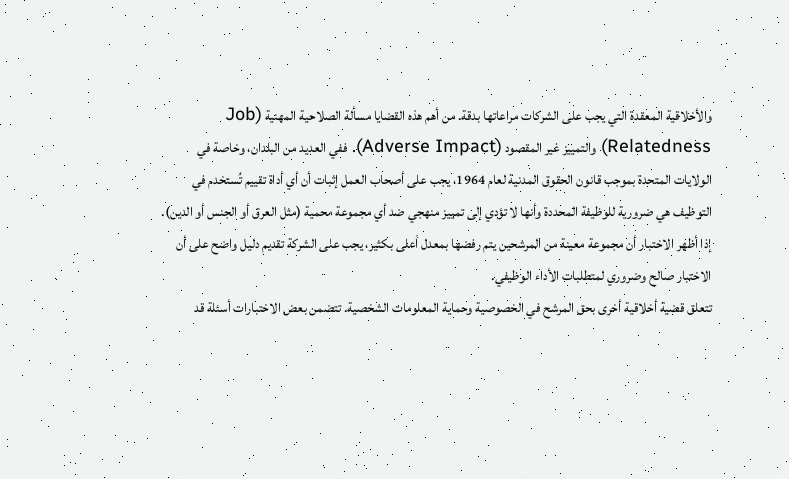والأخلاقية المعقدة التي يجب على الشركات مراعاتها بدقة. من أهم هذه القضايا مسألة الصلاحية المهنية (Job Relatedness) والتمييز غير المقصود (Adverse Impact). ففي العديد من البلدان، وخاصة في الولايات المتحدة بموجب قانون الحقوق المدنية لعام 1964، يجب على أصحاب العمل إثبات أن أي أداة تقييم تُستخدم في التوظيف هي ضرورية للوظيفة المحددة وأنها لا تؤدي إلى تمييز منهجي ضد أي مجموعة محمية (مثل العرق أو الجنس أو الدين). إذا أظهر الاختبار أن مجموعة معينة من المرشحين يتم رفضها بمعدل أعلى بكثير، يجب على الشركة تقديم دليل واضح على أن الاختبار صالح وضروري لمتطلبات الأداء الوظيفي.
تتعلق قضية أخلاقية أخرى بحق المرشح في الخصوصية وحماية المعلومات الشخصية. تتضمن بعض الاختبارات أسئلة قد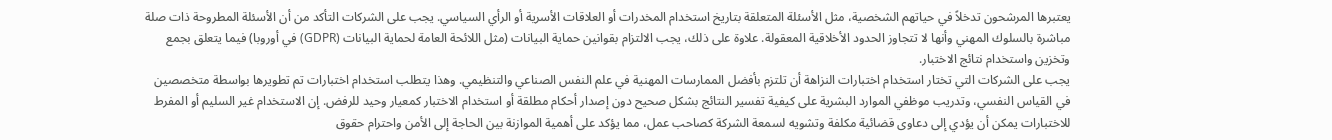يعتبرها المرشحون تدخلاً في حياتهم الشخصية، مثل الأسئلة المتعلقة بتاريخ استخدام المخدرات أو العلاقات الأسرية أو الرأي السياسي. يجب على الشركات التأكد من أن الأسئلة المطروحة ذات صلة مباشرة بالسلوك المهني وأنها لا تتجاوز الحدود الأخلاقية المعقولة. علاوة على ذلك، يجب الالتزام بقوانين حماية البيانات (مثل اللائحة العامة لحماية البيانات (GDPR) في أوروبا) فيما يتعلق بجمع وتخزين واستخدام نتائج الاختبار.
يجب على الشركات التي تختار استخدام اختبارات النزاهة أن تلتزم بأفضل الممارسات المهنية في علم النفس الصناعي والتنظيمي. وهذا يتطلب استخدام اختبارات تم تطويرها بواسطة متخصصين في القياس النفسي، وتدريب موظفي الموارد البشرية على كيفية تفسير النتائج بشكل صحيح دون إصدار أحكام مطلقة أو استخدام الاختبار كمعيار وحيد للرفض. إن الاستخدام غير السليم أو المفرط للاختبارات يمكن أن يؤدي إلى دعاوى قضائية مكلفة وتشويه لسمعة الشركة كصاحب عمل، مما يؤكد على أهمية الموازنة بين الحاجة إلى الأمن واحترام حقوق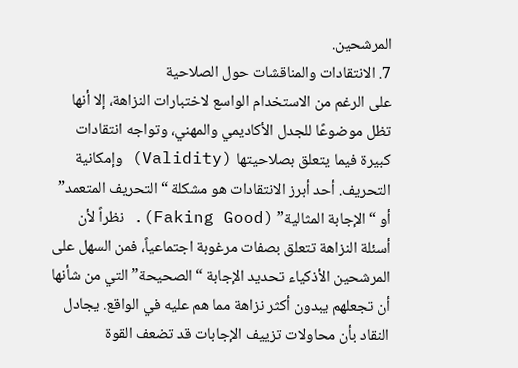المرشحين.
7. الانتقادات والمناقشات حول الصلاحية
على الرغم من الاستخدام الواسع لاختبارات النزاهة، إلا أنها تظل موضوعًا للجدل الأكاديمي والمهني، وتواجه انتقادات كبيرة فيما يتعلق بصلاحيتها (Validity) وإمكانية التحريف. أحد أبرز الانتقادات هو مشكلة “التحريف المتعمد” أو “الإجابة المثالية” (Faking Good). نظراً لأن أسئلة النزاهة تتعلق بصفات مرغوبة اجتماعياً، فمن السهل على المرشحين الأذكياء تحديد الإجابة “الصحيحة” التي من شأنها أن تجعلهم يبدون أكثر نزاهة مما هم عليه في الواقع. يجادل النقاد بأن محاولات تزييف الإجابات قد تضعف القوة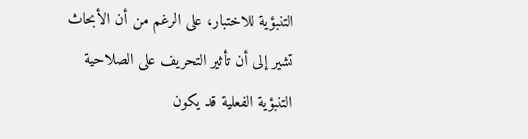التنبؤية للاختبار، على الرغم من أن الأبحاث تشير إلى أن تأثير التحريف على الصلاحية التنبؤية الفعلية قد يكون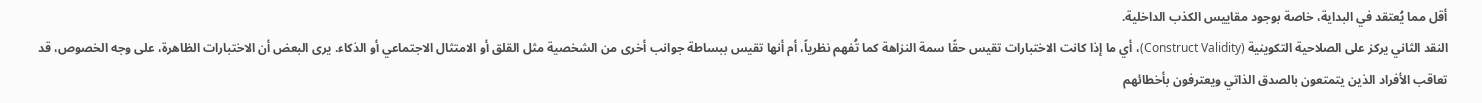أقل مما يُعتقد في البداية، خاصة بوجود مقاييس الكذب الداخلية.
النقد الثاني يركز على الصلاحية التكوينية (Construct Validity)، أي ما إذا كانت الاختبارات تقيس حقًا سمة النزاهة كما تُفهم نظرياً، أم أنها تقيس ببساطة جوانب أخرى من الشخصية مثل القلق أو الامتثال الاجتماعي أو الذكاء. يرى البعض أن الاختبارات الظاهرة، على وجه الخصوص، قد تعاقب الأفراد الذين يتمتعون بالصدق الذاتي ويعترفون بأخطائهم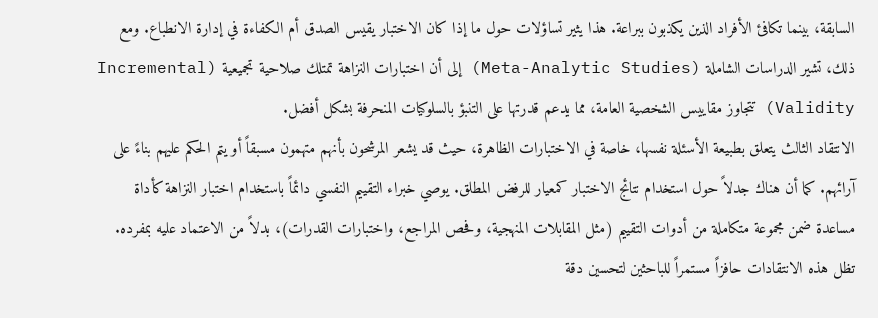السابقة، بينما تكافئ الأفراد الذين يكذبون ببراعة. هذا يثير تساؤلات حول ما إذا كان الاختبار يقيس الصدق أم الكفاءة في إدارة الانطباع. ومع ذلك، تشير الدراسات الشاملة (Meta-Analytic Studies) إلى أن اختبارات النزاهة تمتلك صلاحية تجميعية (Incremental Validity) تتجاوز مقاييس الشخصية العامة، مما يدعم قدرتها على التنبؤ بالسلوكيات المنحرفة بشكل أفضل.
الانتقاد الثالث يتعلق بطبيعة الأسئلة نفسها، خاصة في الاختبارات الظاهرة، حيث قد يشعر المرشحون بأنهم متهمون مسبقاً أو يتم الحكم عليهم بناءً على آرائهم. كما أن هناك جدلاً حول استخدام نتائج الاختبار كمعيار للرفض المطلق. يوصي خبراء التقييم النفسي دائماً باستخدام اختبار النزاهة كأداة مساعدة ضمن مجموعة متكاملة من أدوات التقييم (مثل المقابلات المنهجية، وفحص المراجع، واختبارات القدرات)، بدلاً من الاعتماد عليه بمفرده. تظل هذه الانتقادات حافزاً مستمراً للباحثين لتحسين دقة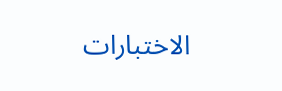الاختبارات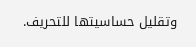وتقليل حساسيتها للتحريف.